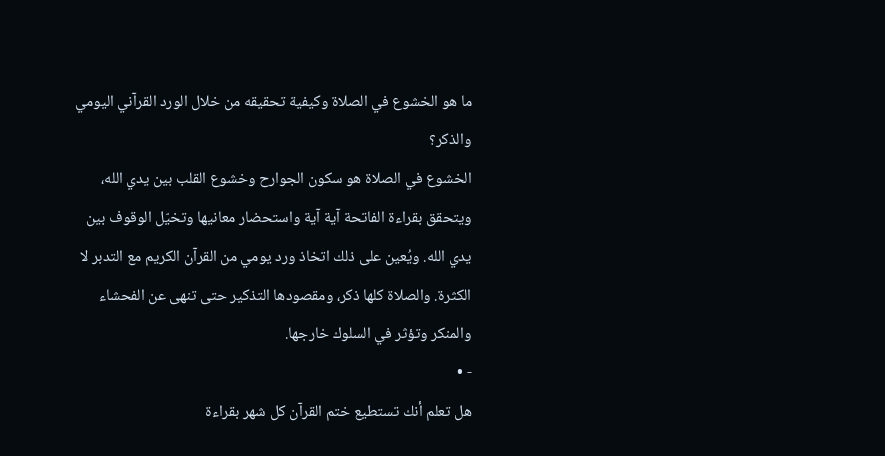ما هو الخشوع في الصلاة وكيفية تحقيقه من خلال الورد القرآني اليومي والذكر؟
الخشوع في الصلاة هو سكون الجوارح وخشوع القلب بين يدي الله، ويتحقق بقراءة الفاتحة آية آية واستحضار معانيها وتخيّل الوقوف بين يدي الله. ويُعين على ذلك اتخاذ ورد يومي من القرآن الكريم مع التدبر لا الكثرة. والصلاة كلها ذكر، ومقصودها التذكير حتى تنهى عن الفحشاء والمنكر وتؤثر في السلوك خارجها.
- •
هل تعلم أنك تستطيع ختم القرآن كل شهر بقراءة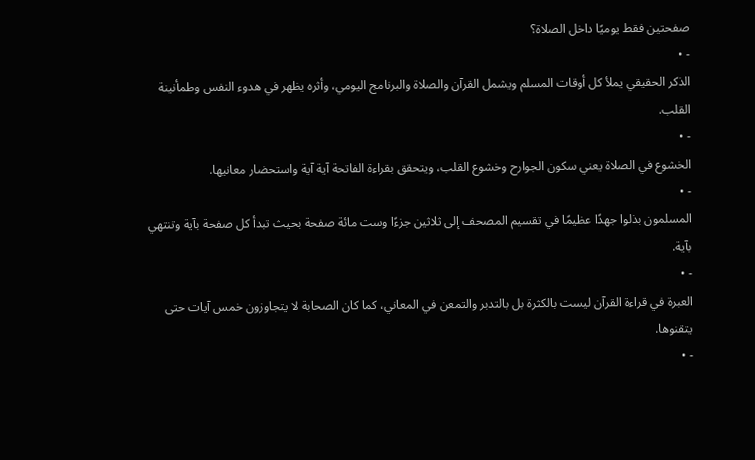صفحتين فقط يوميًا داخل الصلاة؟
- •
الذكر الحقيقي يملأ كل أوقات المسلم ويشمل القرآن والصلاة والبرنامج اليومي، وأثره يظهر في هدوء النفس وطمأنينة القلب.
- •
الخشوع في الصلاة يعني سكون الجوارح وخشوع القلب، ويتحقق بقراءة الفاتحة آية آية واستحضار معانيها.
- •
المسلمون بذلوا جهدًا عظيمًا في تقسيم المصحف إلى ثلاثين جزءًا وست مائة صفحة بحيث تبدأ كل صفحة بآية وتنتهي بآية.
- •
العبرة في قراءة القرآن ليست بالكثرة بل بالتدبر والتمعن في المعاني، كما كان الصحابة لا يتجاوزون خمس آيات حتى يتقنوها.
- •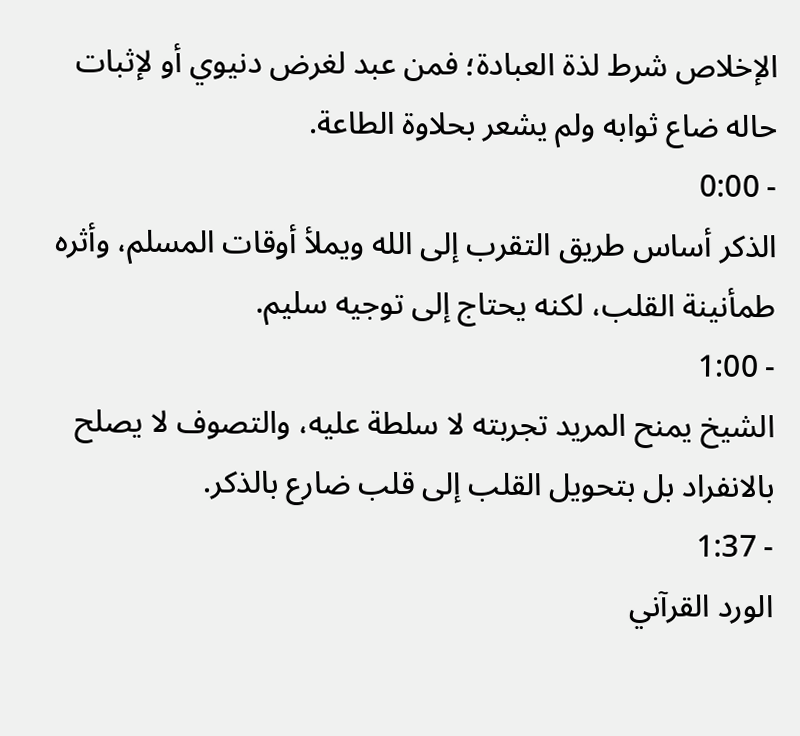الإخلاص شرط لذة العبادة؛ فمن عبد لغرض دنيوي أو لإثبات حاله ضاع ثوابه ولم يشعر بحلاوة الطاعة.
- 0:00
الذكر أساس طريق التقرب إلى الله ويملأ أوقات المسلم، وأثره طمأنينة القلب، لكنه يحتاج إلى توجيه سليم.
- 1:00
الشيخ يمنح المريد تجربته لا سلطة عليه، والتصوف لا يصلح بالانفراد بل بتحويل القلب إلى قلب ضارع بالذكر.
- 1:37
الورد القرآني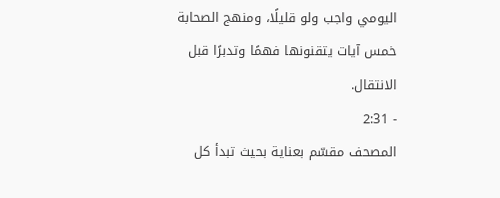اليومي واجب ولو قليلًا، ومنهج الصحابة خمس آيات يتقنونها فهمًا وتدبرًا قبل الانتقال.
- 2:31
المصحف مقسّم بعناية بحيث تبدأ كل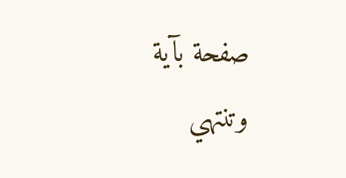صفحة بآية وتنتهي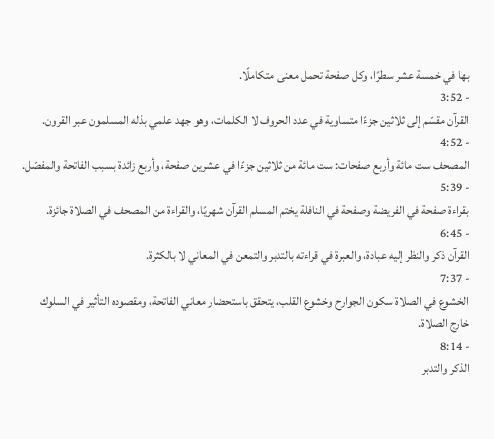بها في خمسة عشر سطرًا، وكل صفحة تحمل معنى متكاملًا.
- 3:52
القرآن مقسّم إلى ثلاثين جزءًا متساوية في عدد الحروف لا الكلمات، وهو جهد علمي بذله المسلمون عبر القرون.
- 4:52
المصحف ست مائة وأربع صفحات: ست مائة من ثلاثين جزءًا في عشرين صفحة، وأربع زائدة بسبب الفاتحة والمفصّل.
- 5:39
بقراءة صفحة في الفريضة وصفحة في النافلة يختم المسلم القرآن شهريًا، والقراءة من المصحف في الصلاة جائزة.
- 6:45
القرآن ذكر والنظر إليه عبادة، والعبرة في قراءته بالتدبر والتمعن في المعاني لا بالكثرة.
- 7:37
الخشوع في الصلاة سكون الجوارح وخشوع القلب، يتحقق باستحضار معاني الفاتحة، ومقصوده التأثير في السلوك خارج الصلاة.
- 8:14
الذكر والتدبر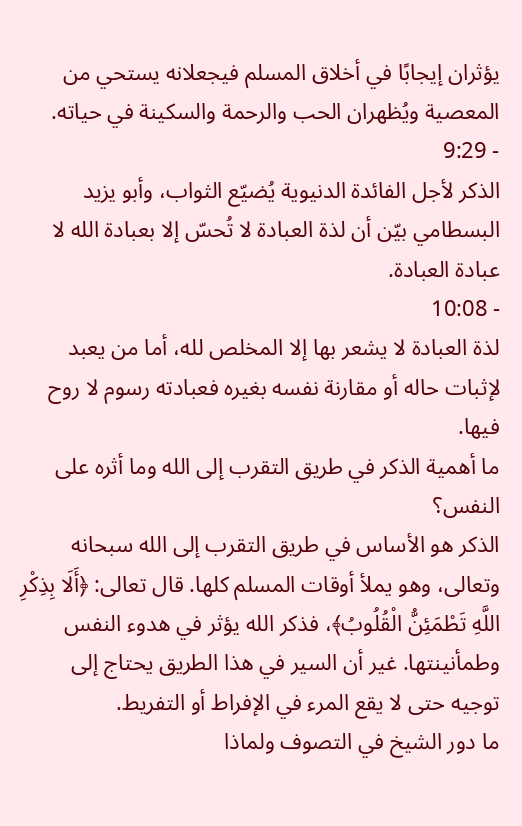يؤثران إيجابًا في أخلاق المسلم فيجعلانه يستحي من المعصية ويُظهران الحب والرحمة والسكينة في حياته.
- 9:29
الذكر لأجل الفائدة الدنيوية يُضيّع الثواب، وأبو يزيد البسطامي بيّن أن لذة العبادة لا تُحسّ إلا بعبادة الله لا عبادة العبادة.
- 10:08
لذة العبادة لا يشعر بها إلا المخلص لله، أما من يعبد لإثبات حاله أو مقارنة نفسه بغيره فعبادته رسوم لا روح فيها.
ما أهمية الذكر في طريق التقرب إلى الله وما أثره على النفس؟
الذكر هو الأساس في طريق التقرب إلى الله سبحانه وتعالى، وهو يملأ أوقات المسلم كلها. قال تعالى: ﴿أَلَا بِذِكْرِ اللَّهِ تَطْمَئِنُّ الْقُلُوبُ﴾، فذكر الله يؤثر في هدوء النفس وطمأنينتها. غير أن السير في هذا الطريق يحتاج إلى توجيه حتى لا يقع المرء في الإفراط أو التفريط.
ما دور الشيخ في التصوف ولماذا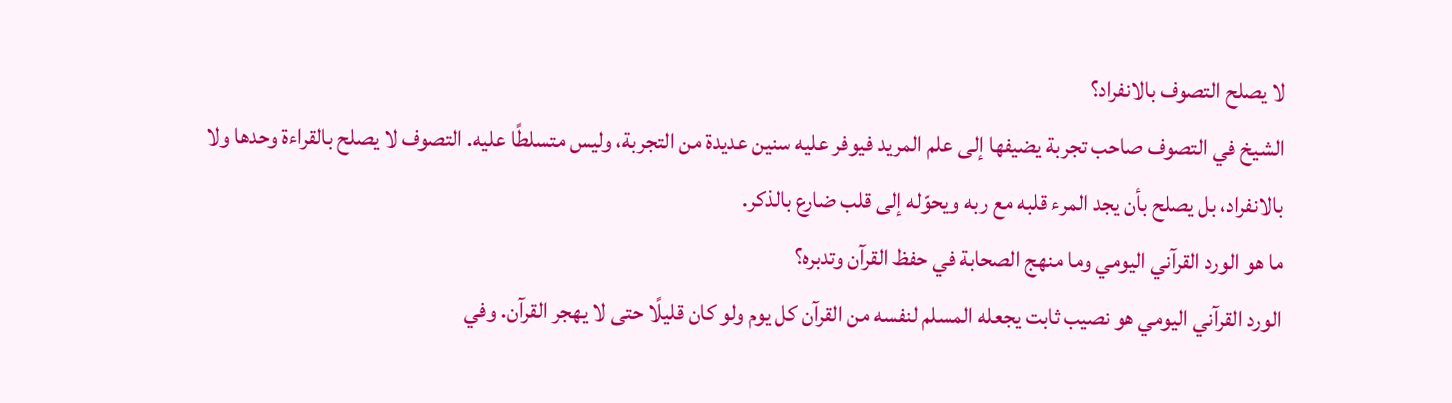لا يصلح التصوف بالانفراد؟
الشيخ في التصوف صاحب تجربة يضيفها إلى علم المريد فيوفر عليه سنين عديدة من التجربة، وليس متسلطًا عليه. التصوف لا يصلح بالقراءة وحدها ولا بالانفراد، بل يصلح بأن يجد المرء قلبه مع ربه ويحوّله إلى قلب ضارع بالذكر.
ما هو الورد القرآني اليومي وما منهج الصحابة في حفظ القرآن وتدبره؟
الورد القرآني اليومي هو نصيب ثابت يجعله المسلم لنفسه من القرآن كل يوم ولو كان قليلًا حتى لا يهجر القرآن. وفي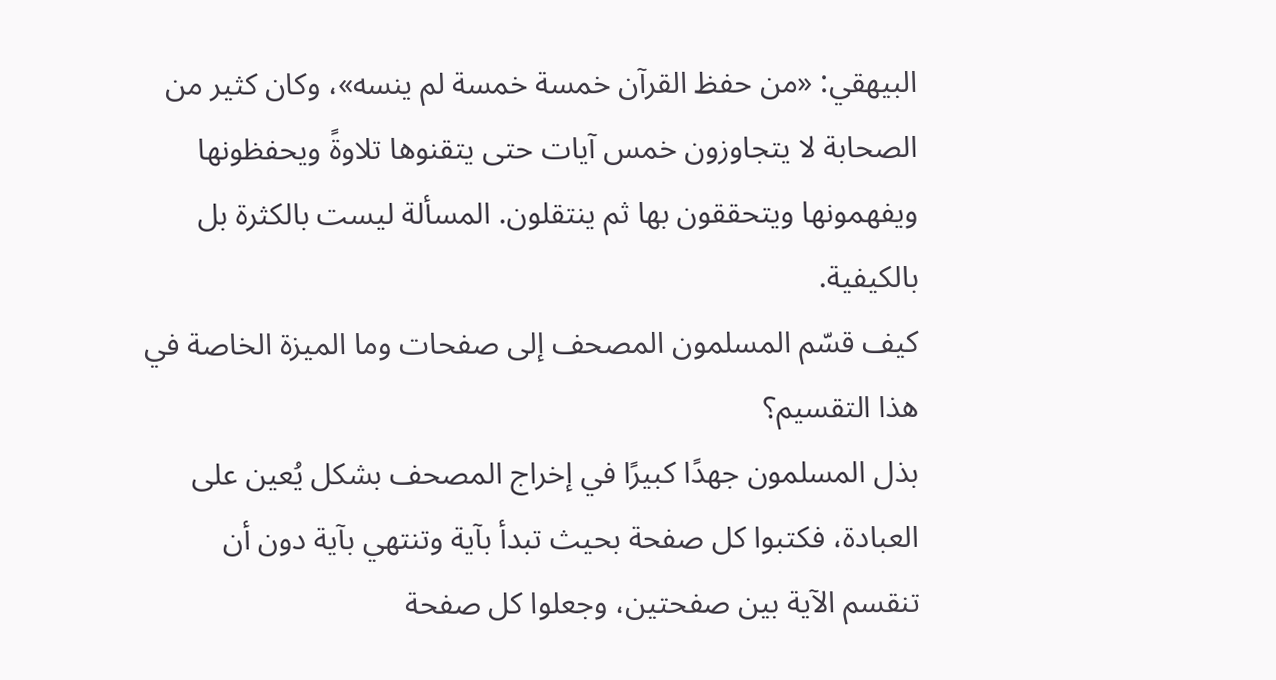البيهقي: «من حفظ القرآن خمسة خمسة لم ينسه»، وكان كثير من الصحابة لا يتجاوزون خمس آيات حتى يتقنوها تلاوةً ويحفظونها ويفهمونها ويتحققون بها ثم ينتقلون. المسألة ليست بالكثرة بل بالكيفية.
كيف قسّم المسلمون المصحف إلى صفحات وما الميزة الخاصة في هذا التقسيم؟
بذل المسلمون جهدًا كبيرًا في إخراج المصحف بشكل يُعين على العبادة، فكتبوا كل صفحة بحيث تبدأ بآية وتنتهي بآية دون أن تنقسم الآية بين صفحتين، وجعلوا كل صفحة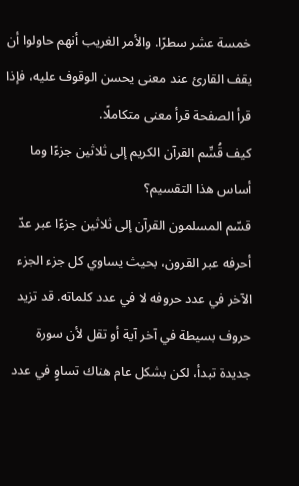خمسة عشر سطرًا. والأمر الغريب أنهم حاولوا أن يقف القارئ عند معنى يحسن الوقوف عليه، فإذا قرأ الصفحة قرأ معنى متكاملًا.
كيف قُسِّم القرآن الكريم إلى ثلاثين جزءًا وما أساس هذا التقسيم؟
قسّم المسلمون القرآن إلى ثلاثين جزءًا عبر عدّ أحرفه عبر القرون، بحيث يساوي كل جزء الجزء الآخر في عدد حروفه لا في عدد كلماته. قد تزيد حروف بسيطة في آخر آية أو تقل لأن سورة جديدة تبدأ، لكن بشكل عام هناك تساوٍ في عدد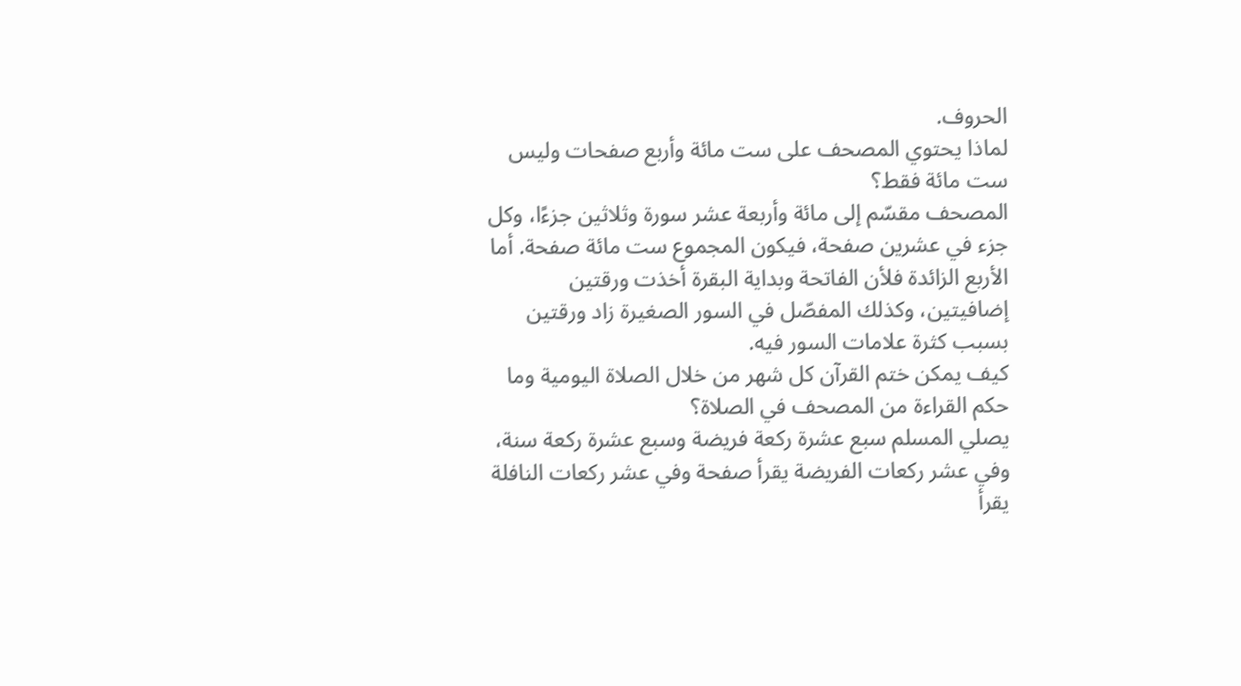الحروف.
لماذا يحتوي المصحف على ست مائة وأربع صفحات وليس ست مائة فقط؟
المصحف مقسّم إلى مائة وأربعة عشر سورة وثلاثين جزءًا، وكل جزء في عشرين صفحة، فيكون المجموع ست مائة صفحة. أما الأربع الزائدة فلأن الفاتحة وبداية البقرة أخذت ورقتين إضافيتين، وكذلك المفصّل في السور الصغيرة زاد ورقتين بسبب كثرة علامات السور فيه.
كيف يمكن ختم القرآن كل شهر من خلال الصلاة اليومية وما حكم القراءة من المصحف في الصلاة؟
يصلي المسلم سبع عشرة ركعة فريضة وسبع عشرة ركعة سنة، وفي عشر ركعات الفريضة يقرأ صفحة وفي عشر ركعات النافلة يقرأ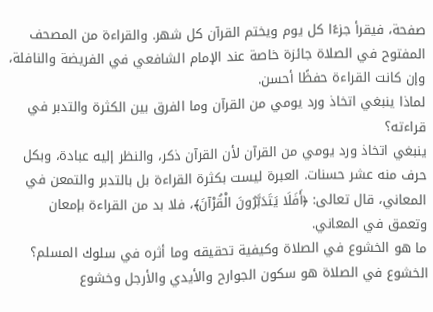صفحة، فيقرأ جزءًا كل يوم ويختم القرآن كل شهر. والقراءة من المصحف المفتوح في الصلاة جائزة خاصة عند الإمام الشافعي في الفريضة والنافلة، وإن كانت القراءة حفظًا أحسن.
لماذا ينبغي اتخاذ ورد يومي من القرآن وما الفرق بين الكثرة والتدبر في قراءته؟
ينبغي اتخاذ ورد يومي من القرآن لأن القرآن ذكر، والنظر إليه عبادة، وبكل حرف منه عشر حسنات. العبرة ليست بكثرة القراءة بل بالتدبر والتمعن في المعاني، قال تعالى: ﴿أَفَلَا يَتَدَبَّرُونَ الْقُرْآنَ﴾، فلا بد من القراءة بإمعان وتعمق في المعاني.
ما هو الخشوع في الصلاة وكيفية تحقيقه وما أثره في سلوك المسلم؟
الخشوع في الصلاة هو سكون الجوارح والأيدي والأرجل وخشوع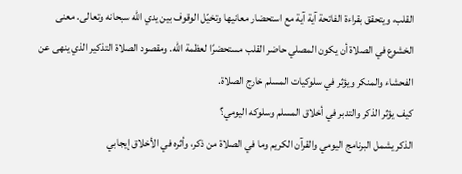القلب، ويتحقق بقراءة الفاتحة آية آية مع استحضار معانيها وتخيّل الوقوف بين يدي الله سبحانه وتعالى. معنى الخشوع في الصلاة أن يكون المصلي حاضر القلب مستحضرًا لعظمة الله. ومقصود الصلاة التذكير الذي ينهى عن الفحشاء والمنكر ويؤثر في سلوكيات المسلم خارج الصلاة.
كيف يؤثر الذكر والتدبر في أخلاق المسلم وسلوكه اليومي؟
الذكر يشمل البرنامج اليومي والقرآن الكريم وما في الصلاة من ذكر، وأثره في الأخلاق إيجابي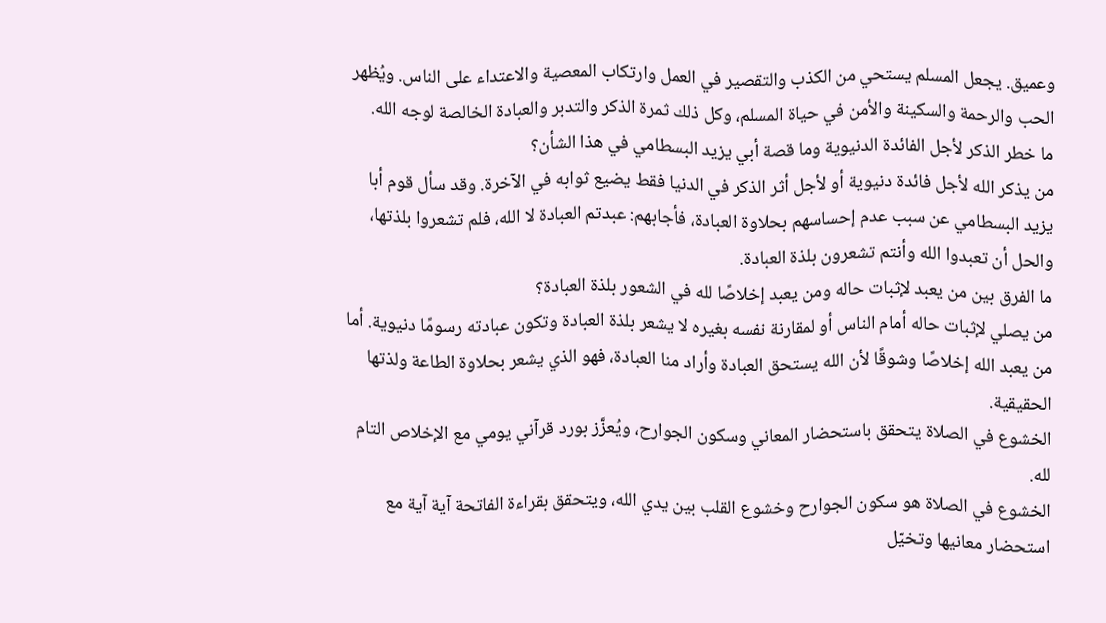وعميق. يجعل المسلم يستحي من الكذب والتقصير في العمل وارتكاب المعصية والاعتداء على الناس. ويُظهر الحب والرحمة والسكينة والأمن في حياة المسلم، وكل ذلك ثمرة الذكر والتدبر والعبادة الخالصة لوجه الله.
ما خطر الذكر لأجل الفائدة الدنيوية وما قصة أبي يزيد البسطامي في هذا الشأن؟
من يذكر الله لأجل فائدة دنيوية أو لأجل أثر الذكر في الدنيا فقط يضيع ثوابه في الآخرة. وقد سأل قوم أبا يزيد البسطامي عن سبب عدم إحساسهم بحلاوة العبادة، فأجابهم: عبدتم العبادة لا الله، فلم تشعروا بلذتها، والحل أن تعبدوا الله وأنتم تشعرون بلذة العبادة.
ما الفرق بين من يعبد لإثبات حاله ومن يعبد إخلاصًا لله في الشعور بلذة العبادة؟
من يصلي لإثبات حاله أمام الناس أو لمقارنة نفسه بغيره لا يشعر بلذة العبادة وتكون عبادته رسومًا دنيوية. أما من يعبد الله إخلاصًا وشوقًا لأن الله يستحق العبادة وأراد منا العبادة، فهو الذي يشعر بحلاوة الطاعة ولذتها الحقيقية.
الخشوع في الصلاة يتحقق باستحضار المعاني وسكون الجوارح، ويُعزَّز بورد قرآني يومي مع الإخلاص التام لله.
الخشوع في الصلاة هو سكون الجوارح وخشوع القلب بين يدي الله، ويتحقق بقراءة الفاتحة آية آية مع استحضار معانيها وتخيّل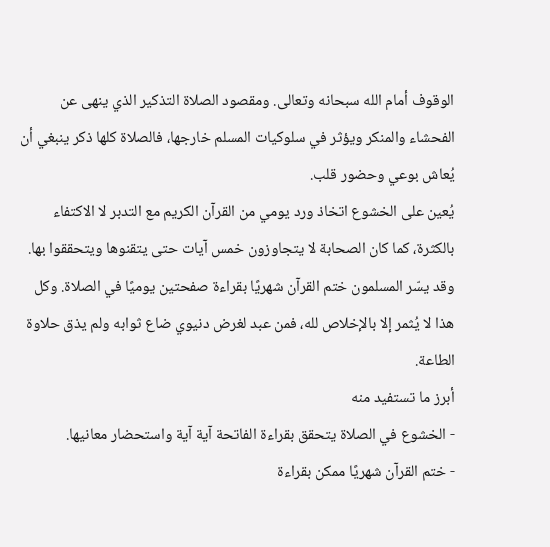الوقوف أمام الله سبحانه وتعالى. ومقصود الصلاة التذكير الذي ينهى عن الفحشاء والمنكر ويؤثر في سلوكيات المسلم خارجها، فالصلاة كلها ذكر ينبغي أن يُعاش بوعي وحضور قلب.
يُعين على الخشوع اتخاذ ورد يومي من القرآن الكريم مع التدبر لا الاكتفاء بالكثرة، كما كان الصحابة لا يتجاوزون خمس آيات حتى يتقنوها ويتحققوا بها. وقد يسّر المسلمون ختم القرآن شهريًا بقراءة صفحتين يوميًا في الصلاة. وكل هذا لا يُثمر إلا بالإخلاص لله، فمن عبد لغرض دنيوي ضاع ثوابه ولم يذق حلاوة الطاعة.
أبرز ما تستفيد منه
- الخشوع في الصلاة يتحقق بقراءة الفاتحة آية آية واستحضار معانيها.
- ختم القرآن شهريًا ممكن بقراءة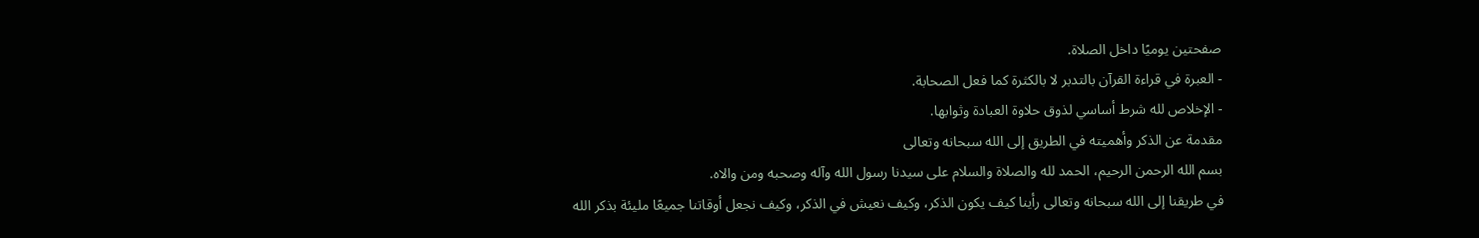صفحتين يوميًا داخل الصلاة.
- العبرة في قراءة القرآن بالتدبر لا بالكثرة كما فعل الصحابة.
- الإخلاص لله شرط أساسي لذوق حلاوة العبادة وثوابها.
مقدمة عن الذكر وأهميته في الطريق إلى الله سبحانه وتعالى
بسم الله الرحمن الرحيم، الحمد لله والصلاة والسلام على سيدنا رسول الله وآله وصحبه ومن والاه.
في طريقنا إلى الله سبحانه وتعالى رأينا كيف يكون الذكر، وكيف نعيش في الذكر، وكيف نجعل أوقاتنا جميعًا مليئة بذكر الله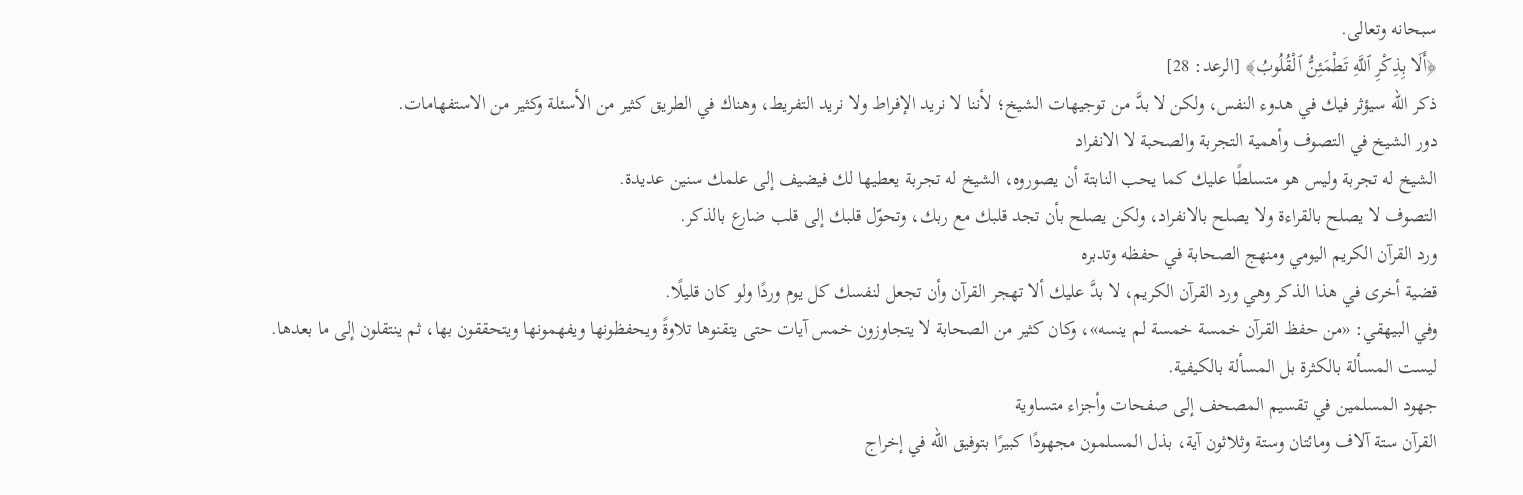سبحانه وتعالى.
﴿أَلَا بِذِكْرِ ٱللَّهِ تَطْمَئِنُّ ٱلْقُلُوبُ﴾ [الرعد: 28]
ذكر الله سيؤثر فيك في هدوء النفس، ولكن لا بدَّ من توجيهات الشيخ؛ لأننا لا نريد الإفراط ولا نريد التفريط، وهناك في الطريق كثير من الأسئلة وكثير من الاستفهامات.
دور الشيخ في التصوف وأهمية التجربة والصحبة لا الانفراد
الشيخ له تجربة وليس هو متسلطًا عليك كما يحب النابتة أن يصوروه، الشيخ له تجربة يعطيها لك فيضيف إلى علمك سنين عديدة.
التصوف لا يصلح بالقراءة ولا يصلح بالانفراد، ولكن يصلح بأن تجد قلبك مع ربك، وتحوّل قلبك إلى قلب ضارع بالذكر.
ورد القرآن الكريم اليومي ومنهج الصحابة في حفظه وتدبره
قضية أخرى في هذا الذكر وهي ورد القرآن الكريم، لا بدَّ عليك ألا تهجر القرآن وأن تجعل لنفسك كل يوم وردًا ولو كان قليلًا.
وفي البيهقي: «من حفظ القرآن خمسة خمسة لم ينسه»، وكان كثير من الصحابة لا يتجاوزون خمس آيات حتى يتقنوها تلاوةً ويحفظونها ويفهمونها ويتحققون بها، ثم ينتقلون إلى ما بعدها.
ليست المسألة بالكثرة بل المسألة بالكيفية.
جهود المسلمين في تقسيم المصحف إلى صفحات وأجزاء متساوية
القرآن ستة آلاف ومائتان وستة وثلاثون آية، بذل المسلمون مجهودًا كبيرًا بتوفيق الله في إخراج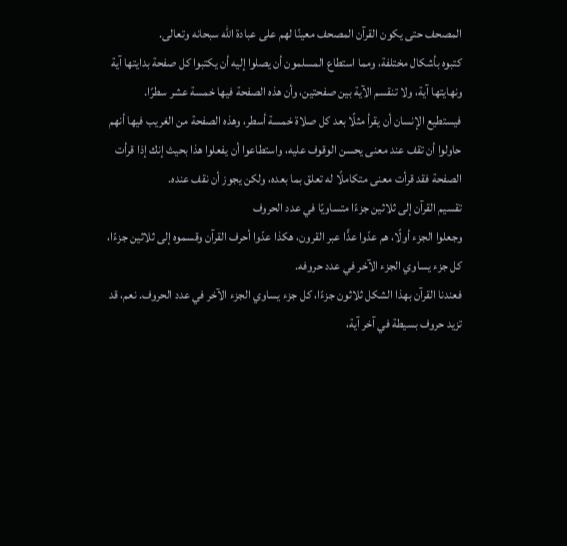المصحف حتى يكون القرآن المصحف معينًا لهم على عبادة الله سبحانه وتعالى.
كتبوه بأشكال مختلفة، ومما استطاع المسلمون أن يصلوا إليه أن يكتبوا كل صفحة بدايتها آية ونهايتها آية، ولا تنقسم الآية بين صفحتين، وأن هذه الصفحة فيها خمسة عشر سطرًا.
فيستطيع الإنسان أن يقرأ مثلًا بعد كل صلاة خمسة أسطر، وهذه الصفحة من الغريب فيها أنهم حاولوا أن تقف عند معنى يحسن الوقوف عليه، واستطاعوا أن يفعلوا هذا بحيث إنك إذا قرأت الصفحة فقد قرأت معنى متكاملًا له تعلق بما بعده، ولكن يجوز أن نقف عنده.
تقسيم القرآن إلى ثلاثين جزءًا متساويًا في عدد الحروف
وجعلوا الجزء أولًا، هم عدّوا عدًّا عبر القرون، هكذا عدّوا أحرف القرآن وقسموه إلى ثلاثين جزءًا، كل جزء يساوي الجزء الآخر في عدد حروفه.
فعندنا القرآن بهذا الشكل ثلاثون جزءًا، كل جزء يساوي الجزء الآخر في عدد الحروف. نعم، قد تزيد حروف بسيطة في آخر آية،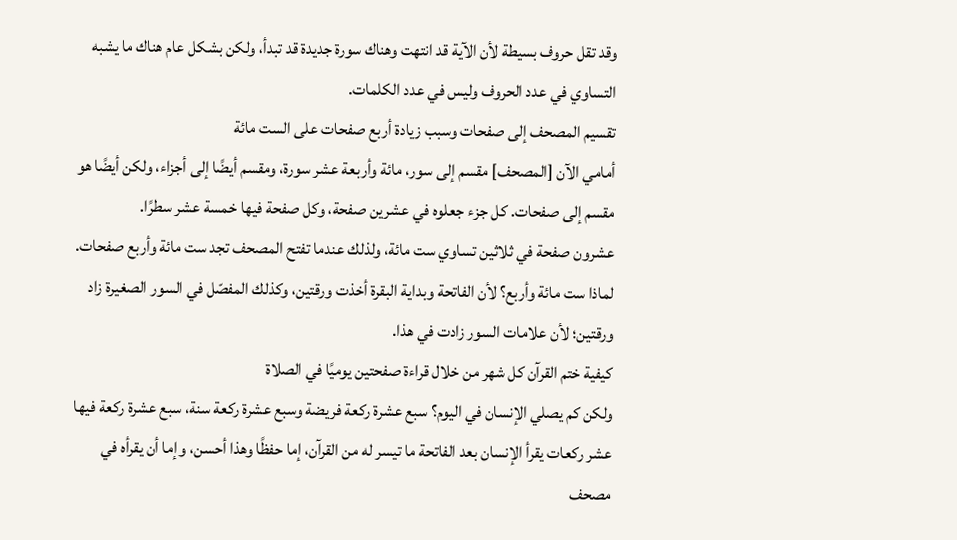وقد تقل حروف بسيطة لأن الآية قد انتهت وهناك سورة جديدة قد تبدأ، ولكن بشكل عام هناك ما يشبه التساوي في عدد الحروف وليس في عدد الكلمات.
تقسيم المصحف إلى صفحات وسبب زيادة أربع صفحات على الست مائة
أمامي الآن [المصحف] مقسم إلى سور، مائة وأربعة عشر سورة، ومقسم أيضًا إلى أجزاء، ولكن أيضًا هو مقسم إلى صفحات. كل جزء جعلوه في عشرين صفحة، وكل صفحة فيها خمسة عشر سطرًا.
عشرون صفحة في ثلاثين تساوي ست مائة، ولذلك عندما تفتح المصحف تجد ست مائة وأربع صفحات.
لماذا ست مائة وأربع؟ لأن الفاتحة وبداية البقرة أخذت ورقتين، وكذلك المفصّل في السور الصغيرة زاد ورقتين؛ لأن علامات السور زادت في هذا.
كيفية ختم القرآن كل شهر من خلال قراءة صفحتين يوميًا في الصلاة
ولكن كم يصلي الإنسان في اليوم؟ سبع عشرة ركعة فريضة وسبع عشرة ركعة سنة، سبع عشرة ركعة فيها عشر ركعات يقرأ الإنسان بعد الفاتحة ما تيسر له من القرآن، إما حفظًا وهذا أحسن، وإما أن يقرأه في مصحف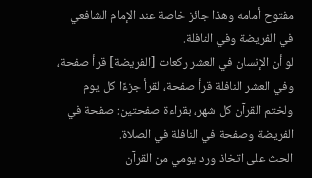مفتوح أمامه وهذا جائز خاصة عند الإمام الشافعي في الفريضة وفي النافلة.
لو أن الإنسان في العشر ركعات [الفريضة] قرأ صفحة، وفي العشر النافلة قرأ صفحة، لقرأ جزءًا كل يوم ولختم القرآن كل شهر، بقراءة صفحتين: صفحة في الفريضة وصفحة في النافلة في الصلاة.
الحث على اتخاذ ورد يومي من القرآن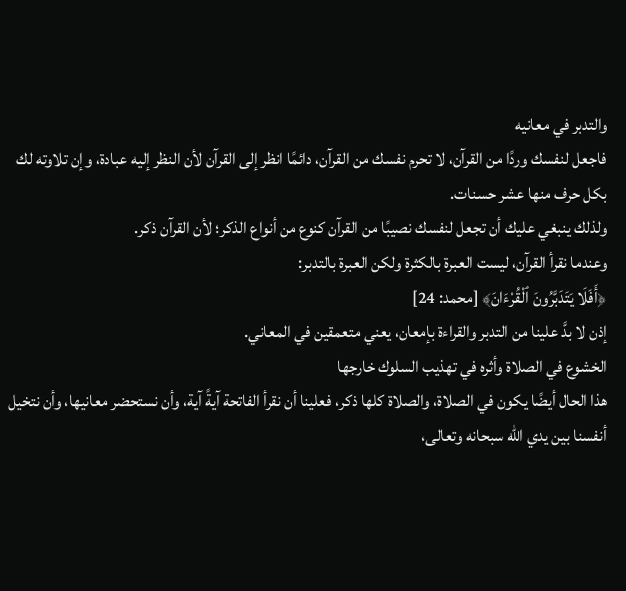والتدبر في معانيه
فاجعل لنفسك وردًا من القرآن، لا تحرم نفسك من القرآن، دائمًا انظر إلى القرآن لأن النظر إليه عبادة، وإن تلاوته لك بكل حرف منها عشر حسنات.
ولذلك ينبغي عليك أن تجعل لنفسك نصيبًا من القرآن كنوع من أنواع الذكر؛ لأن القرآن ذكر.
وعندما نقرأ القرآن، ليست العبرة بالكثرة ولكن العبرة بالتدبر:
﴿أَفَلَا يَتَدَبَّرُونَ ٱلْقُرْءَانَ﴾ [محمد: 24]
إذن لا بدَّ علينا من التدبر والقراءة بإمعان، يعني متعمقين في المعاني.
الخشوع في الصلاة وأثره في تهذيب السلوك خارجها
هذا الحال أيضًا يكون في الصلاة، والصلاة كلها ذكر، فعلينا أن نقرأ الفاتحة آيةً آية، وأن نستحضر معانيها، وأن نتخيل أنفسنا بين يدي الله سبحانه وتعالى،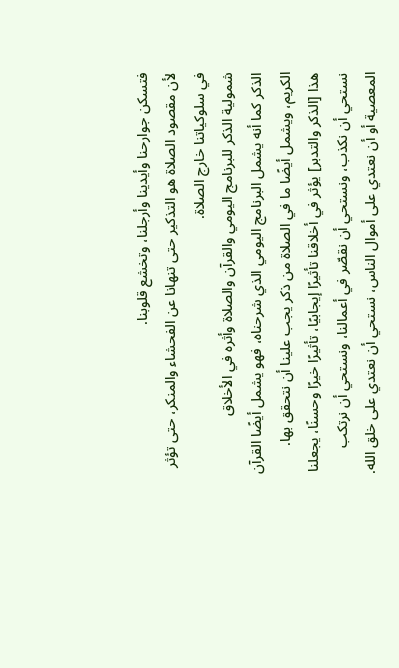فتسكن جوارحنا وأيدينا وأرجلنا، وتخشع قلوبنا.
لأن مقصود الصلاة هو التذكير حتى تنهانا عن الفحشاء والمنكر، حتى تؤثر في سلوكياتنا خارج الصلاة.
شمولية الذكر للبرنامج اليومي والقرآن والصلاة وأثره في الأخلاق
الذكر كما أنه يشمل البرنامج اليومي الذي شرحناه، فهو يشمل أيضًا القرآن الكريم، ويشمل أيضًا ما في الصلاة من ذكر يجب علينا أن نتحقق بها.
هذا [الذكر والتدبر] يؤثر في أخلاقنا تأثيرًا إيجابيًا، تأثيرًا خيرًا وحسنًا، يجعلنا نستحي أن نكذب، ونستحي أن نقصّر في أعمالنا، ونستحي أن نرتكب المعصية أو أن نعتدي على أموال الناس، نستحي أن نعتدي على خلق الله.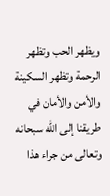ويظهر الحب وتظهر الرحمة وتظهر السكينة والأمن والأمان في طريقنا إلى الله سبحانه وتعالى من جراء هذا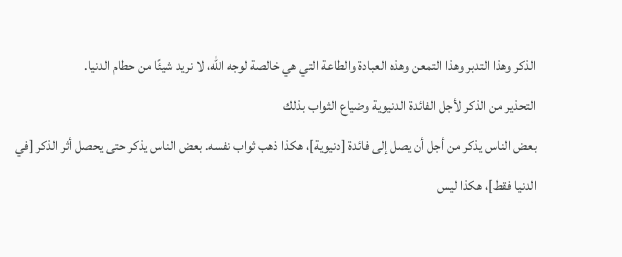الذكر وهذا التدبر وهذا التمعن وهذه العبادة والطاعة التي هي خالصة لوجه الله، لا نريد شيئًا من حطام الدنيا.
التحذير من الذكر لأجل الفائدة الدنيوية وضياع الثواب بذلك
بعض الناس يذكر من أجل أن يصل إلى فائدة [دنيوية]، هكذا ذهب ثواب نفسه. بعض الناس يذكر حتى يحصل أثر الذكر [في الدنيا فقط]، هكذا ليس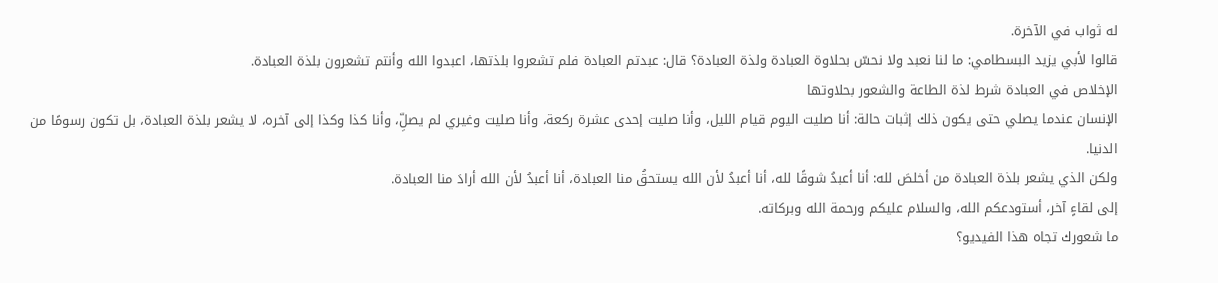له ثواب في الآخرة.
قالوا لأبي يزيد البسطامي: ما لنا نعبد ولا نحسّ بحلاوة العبادة ولذة العبادة؟ قال: عبدتم العبادة فلم تشعروا بلذتها، اعبدوا الله وأنتم تشعرون بلذة العبادة.
الإخلاص في العبادة شرط لذة الطاعة والشعور بحلاوتها
الإنسان عندما يصلي حتى يكون ذلك إثبات حالة: أنا صليت اليوم قيام الليل، وأنا صليت إحدى عشرة ركعة، وأنا صليت وغيري لم يصلِّ، وأنا كذا وكذا إلى آخره، لا يشعر بلذة العبادة، بل تكون رسومًا من الدنيا.
ولكن الذي يشعر بلذة العبادة من أخلصَ لله: أنا أعبدُ شوقًا لله، أنا أعبدُ لأن الله يستحقُ منا العبادة، أنا أعبدُ لأن الله أرادَ منا العبادة.
إلى لقاءٍ آخر، أستودعكم الله، والسلام عليكم ورحمة الله وبركاته.
ما شعورك تجاه هذا الفيديو؟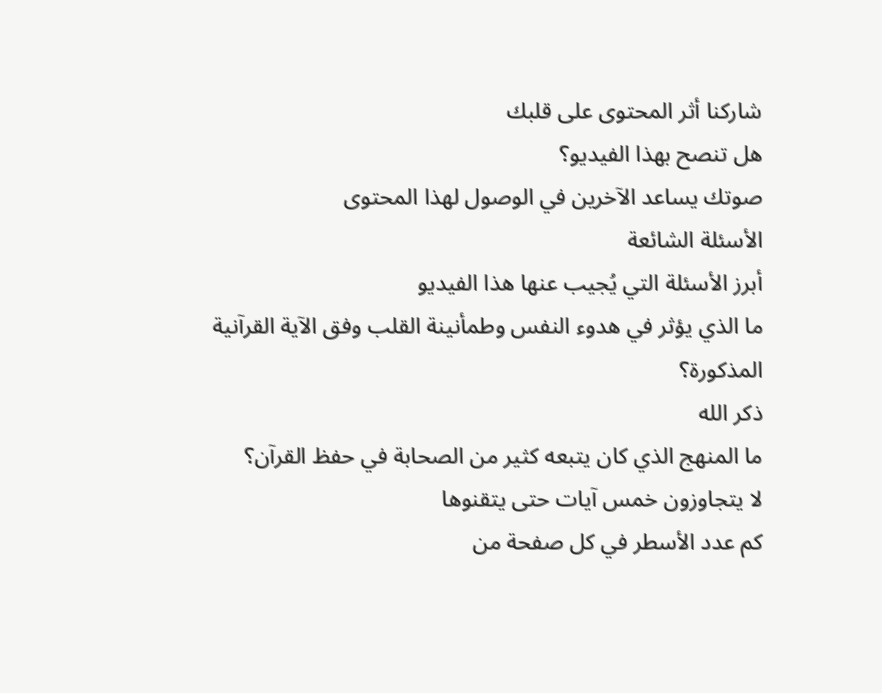شاركنا أثر المحتوى على قلبك
هل تنصح بهذا الفيديو؟
صوتك يساعد الآخرين في الوصول لهذا المحتوى
الأسئلة الشائعة
أبرز الأسئلة التي يُجيب عنها هذا الفيديو
ما الذي يؤثر في هدوء النفس وطمأنينة القلب وفق الآية القرآنية المذكورة؟
ذكر الله
ما المنهج الذي كان يتبعه كثير من الصحابة في حفظ القرآن؟
لا يتجاوزون خمس آيات حتى يتقنوها
كم عدد الأسطر في كل صفحة من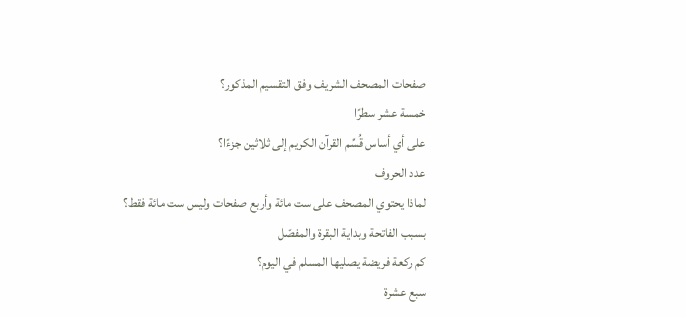صفحات المصحف الشريف وفق التقسيم المذكور؟
خمسة عشر سطرًا
على أي أساس قُسِّم القرآن الكريم إلى ثلاثين جزءًا؟
عدد الحروف
لماذا يحتوي المصحف على ست مائة وأربع صفحات وليس ست مائة فقط؟
بسبب الفاتحة وبداية البقرة والمفصّل
كم ركعة فريضة يصليها المسلم في اليوم؟
سبع عشرة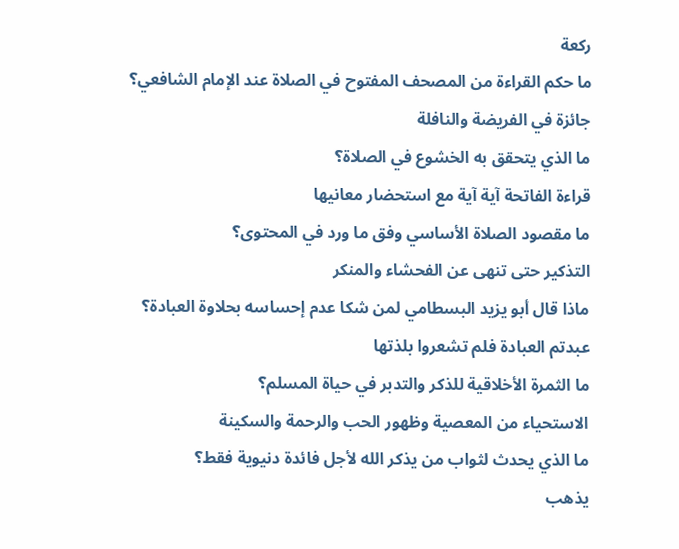ركعة
ما حكم القراءة من المصحف المفتوح في الصلاة عند الإمام الشافعي؟
جائزة في الفريضة والنافلة
ما الذي يتحقق به الخشوع في الصلاة؟
قراءة الفاتحة آية آية مع استحضار معانيها
ما مقصود الصلاة الأساسي وفق ما ورد في المحتوى؟
التذكير حتى تنهى عن الفحشاء والمنكر
ماذا قال أبو يزيد البسطامي لمن شكا عدم إحساسه بحلاوة العبادة؟
عبدتم العبادة فلم تشعروا بلذتها
ما الثمرة الأخلاقية للذكر والتدبر في حياة المسلم؟
الاستحياء من المعصية وظهور الحب والرحمة والسكينة
ما الذي يحدث لثواب من يذكر الله لأجل فائدة دنيوية فقط؟
يذهب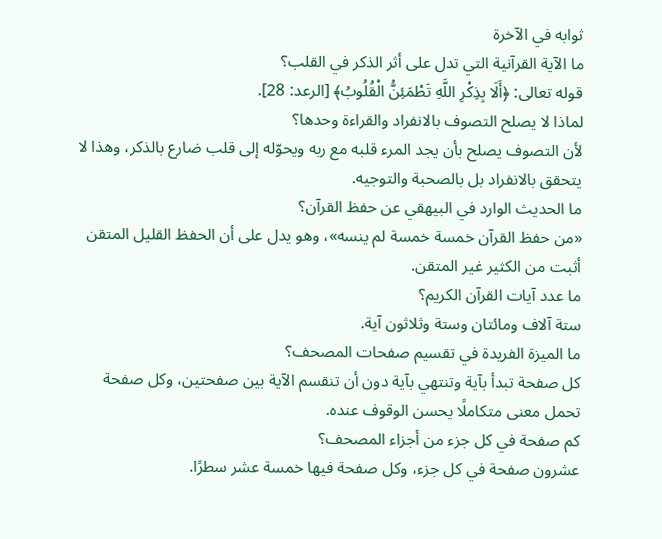ثوابه في الآخرة
ما الآية القرآنية التي تدل على أثر الذكر في القلب؟
قوله تعالى: ﴿أَلَا بِذِكْرِ اللَّهِ تَطْمَئِنُّ الْقُلُوبُ﴾ [الرعد: 28].
لماذا لا يصلح التصوف بالانفراد والقراءة وحدها؟
لأن التصوف يصلح بأن يجد المرء قلبه مع ربه ويحوّله إلى قلب ضارع بالذكر، وهذا لا يتحقق بالانفراد بل بالصحبة والتوجيه.
ما الحديث الوارد في البيهقي عن حفظ القرآن؟
«من حفظ القرآن خمسة خمسة لم ينسه»، وهو يدل على أن الحفظ القليل المتقن أثبت من الكثير غير المتقن.
ما عدد آيات القرآن الكريم؟
ستة آلاف ومائتان وستة وثلاثون آية.
ما الميزة الفريدة في تقسيم صفحات المصحف؟
كل صفحة تبدأ بآية وتنتهي بآية دون أن تنقسم الآية بين صفحتين، وكل صفحة تحمل معنى متكاملًا يحسن الوقوف عنده.
كم صفحة في كل جزء من أجزاء المصحف؟
عشرون صفحة في كل جزء، وكل صفحة فيها خمسة عشر سطرًا.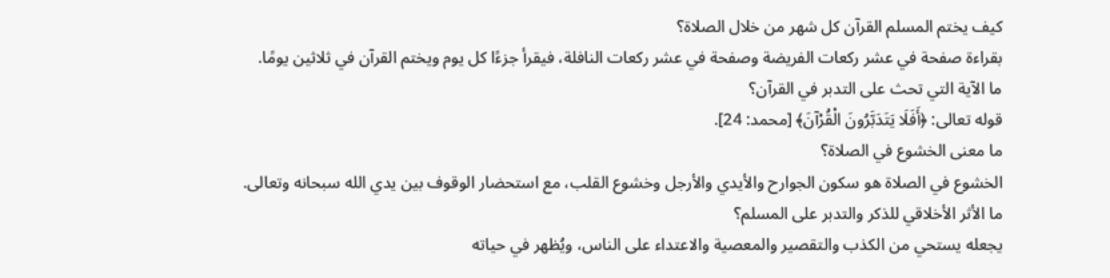كيف يختم المسلم القرآن كل شهر من خلال الصلاة؟
بقراءة صفحة في عشر ركعات الفريضة وصفحة في عشر ركعات النافلة، فيقرأ جزءًا كل يوم ويختم القرآن في ثلاثين يومًا.
ما الآية التي تحث على التدبر في القرآن؟
قوله تعالى: ﴿أَفَلَا يَتَدَبَّرُونَ الْقُرْآنَ﴾ [محمد: 24].
ما معنى الخشوع في الصلاة؟
الخشوع في الصلاة هو سكون الجوارح والأيدي والأرجل وخشوع القلب، مع استحضار الوقوف بين يدي الله سبحانه وتعالى.
ما الأثر الأخلاقي للذكر والتدبر على المسلم؟
يجعله يستحي من الكذب والتقصير والمعصية والاعتداء على الناس، ويُظهر في حياته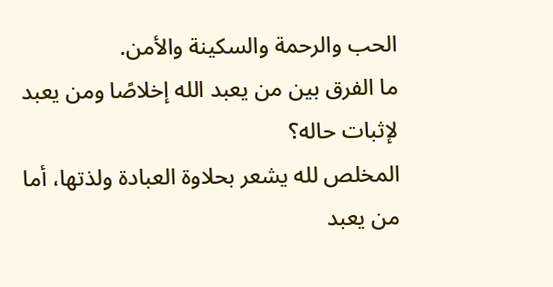الحب والرحمة والسكينة والأمن.
ما الفرق بين من يعبد الله إخلاصًا ومن يعبد لإثبات حاله؟
المخلص لله يشعر بحلاوة العبادة ولذتها، أما من يعبد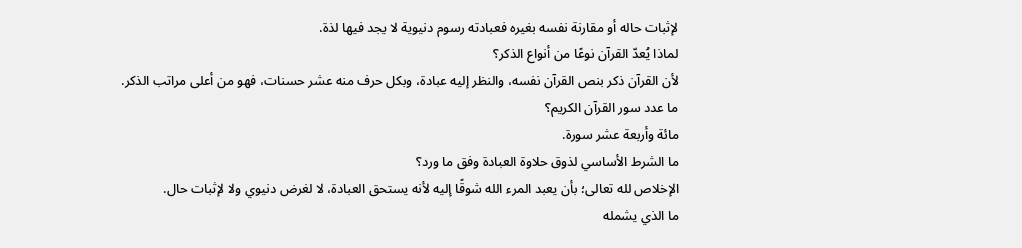لإثبات حاله أو مقارنة نفسه بغيره فعبادته رسوم دنيوية لا يجد فيها لذة.
لماذا يُعدّ القرآن نوعًا من أنواع الذكر؟
لأن القرآن ذكر بنص القرآن نفسه، والنظر إليه عبادة، وبكل حرف منه عشر حسنات، فهو من أعلى مراتب الذكر.
ما عدد سور القرآن الكريم؟
مائة وأربعة عشر سورة.
ما الشرط الأساسي لذوق حلاوة العبادة وفق ما ورد؟
الإخلاص لله تعالى؛ بأن يعبد المرء الله شوقًا إليه لأنه يستحق العبادة، لا لغرض دنيوي ولا لإثبات حال.
ما الذي يشمله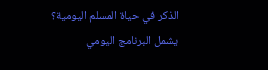الذكر في حياة المسلم اليومية؟
يشمل البرنامج اليومي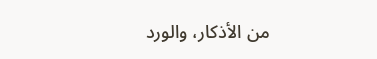من الأذكار، والورد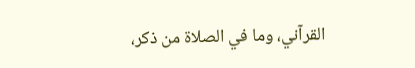القرآني، وما في الصلاة من ذكر،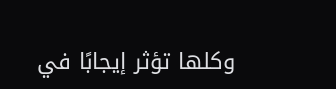وكلها تؤثر إيجابًا في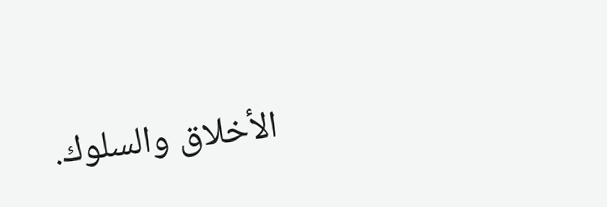الأخلاق والسلوك.